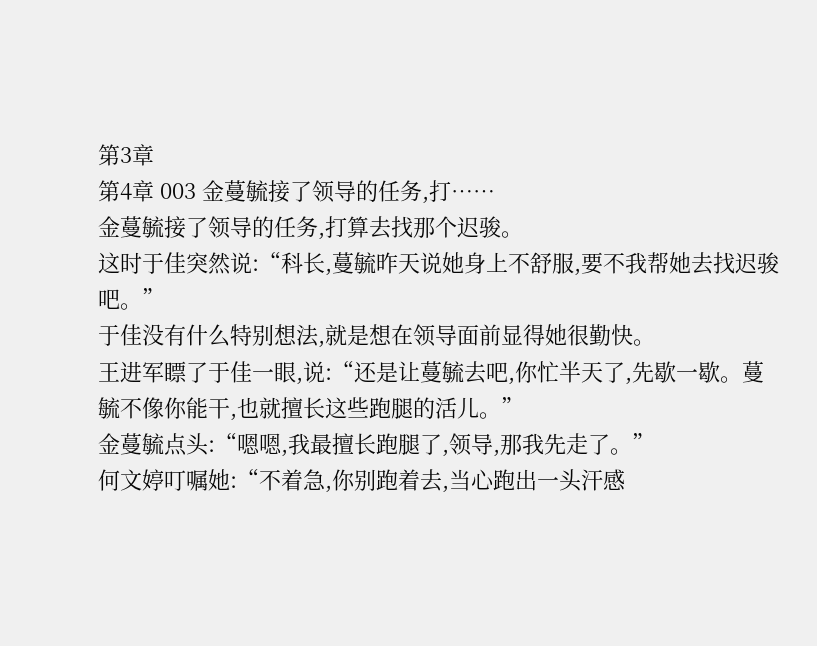第3章
第4章 003 金蔓毓接了领导的任务,打……
金蔓毓接了领导的任务,打算去找那个迟骏。
这时于佳突然说:“科长,蔓毓昨天说她身上不舒服,要不我帮她去找迟骏吧。”
于佳没有什么特别想法,就是想在领导面前显得她很勤快。
王进军瞟了于佳一眼,说:“还是让蔓毓去吧,你忙半天了,先歇一歇。蔓毓不像你能干,也就擅长这些跑腿的活儿。”
金蔓毓点头:“嗯嗯,我最擅长跑腿了,领导,那我先走了。”
何文婷叮嘱她:“不着急,你别跑着去,当心跑出一头汗感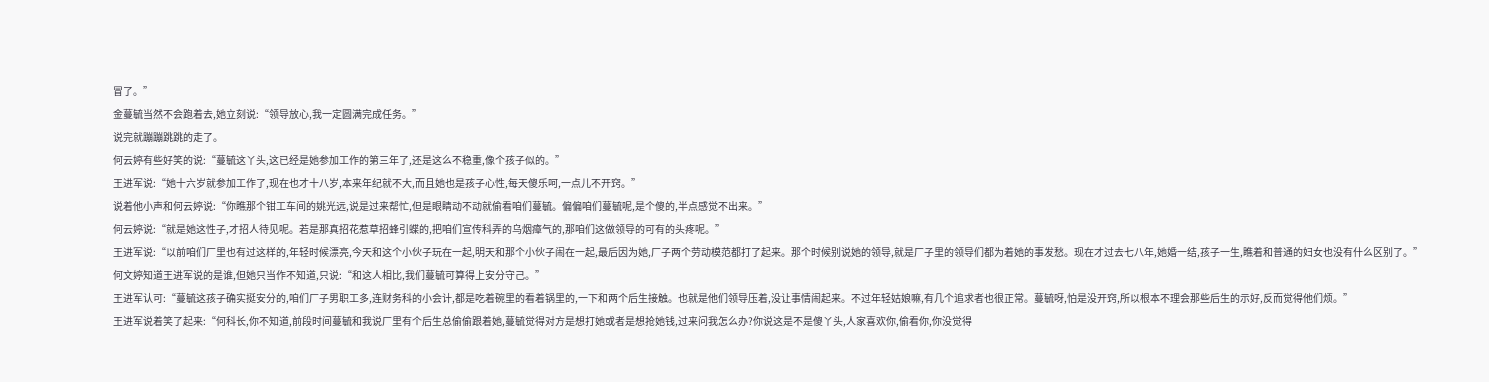冒了。”
金蔓毓当然不会跑着去,她立刻说:“领导放心,我一定圆满完成任务。”
说完就蹦蹦跳跳的走了。
何云婷有些好笑的说:“蔓毓这丫头,这已经是她参加工作的第三年了,还是这么不稳重,像个孩子似的。”
王进军说:“她十六岁就参加工作了,现在也才十八岁,本来年纪就不大,而且她也是孩子心性,每天傻乐呵,一点儿不开窍。”
说着他小声和何云婷说:“你瞧那个钳工车间的姚光远,说是过来帮忙,但是眼睛动不动就偷看咱们蔓毓。偏偏咱们蔓毓呢,是个傻的,半点感觉不出来。”
何云婷说:“就是她这性子,才招人待见呢。若是那真招花惹草招蜂引蝶的,把咱们宣传科弄的乌烟瘴气的,那咱们这做领导的可有的头疼呢。”
王进军说:“以前咱们厂里也有过这样的,年轻时候漂亮,今天和这个小伙子玩在一起,明天和那个小伙子闹在一起,最后因为她,厂子两个劳动模范都打了起来。那个时候别说她的领导,就是厂子里的领导们都为着她的事发愁。现在才过去七八年,她婚一结,孩子一生,瞧着和普通的妇女也没有什么区别了。”
何文婷知道王进军说的是谁,但她只当作不知道,只说:“和这人相比,我们蔓毓可算得上安分守己。”
王进军认可:“蔓毓这孩子确实挺安分的,咱们厂子男职工多,连财务科的小会计,都是吃着碗里的看着锅里的,一下和两个后生接触。也就是他们领导压着,没让事情闹起来。不过年轻姑娘嘛,有几个追求者也很正常。蔓毓呀,怕是没开窍,所以根本不理会那些后生的示好,反而觉得他们烦。”
王进军说着笑了起来:“何科长,你不知道,前段时间蔓毓和我说厂里有个后生总偷偷跟着她,蔓毓觉得对方是想打她或者是想抢她钱,过来问我怎么办?你说这是不是傻丫头,人家喜欢你,偷看你,你没觉得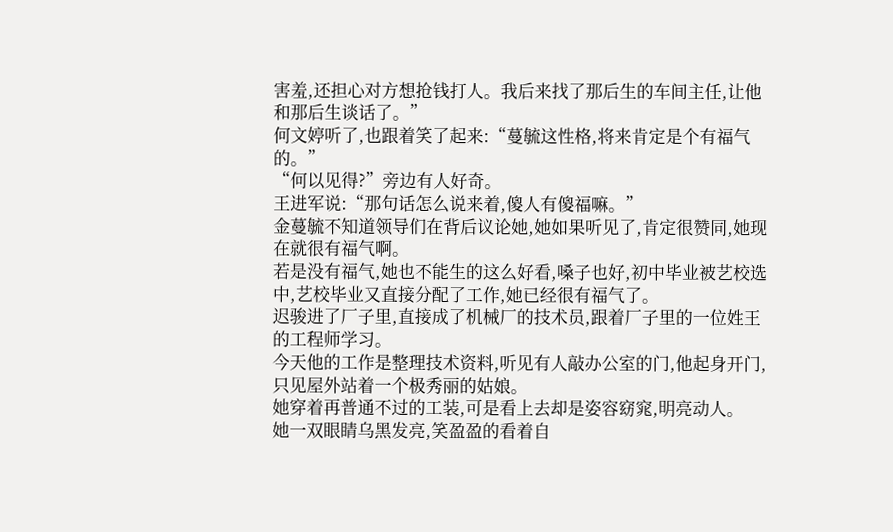害羞,还担心对方想抢钱打人。我后来找了那后生的车间主任,让他和那后生谈话了。”
何文婷听了,也跟着笑了起来:“蔓毓这性格,将来肯定是个有福气的。”
“何以见得?”旁边有人好奇。
王进军说:“那句话怎么说来着,傻人有傻福嘛。”
金蔓毓不知道领导们在背后议论她,她如果听见了,肯定很赞同,她现在就很有福气啊。
若是没有福气,她也不能生的这么好看,嗓子也好,初中毕业被艺校选中,艺校毕业又直接分配了工作,她已经很有福气了。
迟骏进了厂子里,直接成了机械厂的技术员,跟着厂子里的一位姓王的工程师学习。
今天他的工作是整理技术资料,听见有人敲办公室的门,他起身开门,只见屋外站着一个极秀丽的姑娘。
她穿着再普通不过的工装,可是看上去却是姿容窈窕,明亮动人。
她一双眼睛乌黑发亮,笑盈盈的看着自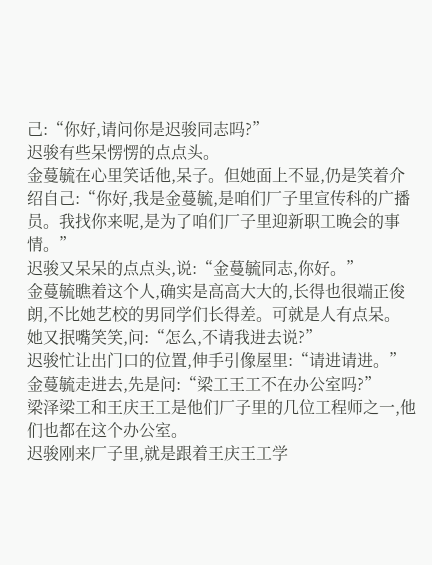己:“你好,请问你是迟骏同志吗?”
迟骏有些呆愣愣的点点头。
金蔓毓在心里笑话他,呆子。但她面上不显,仍是笑着介绍自己:“你好,我是金蔓毓,是咱们厂子里宣传科的广播员。我找你来呢,是为了咱们厂子里迎新职工晚会的事情。”
迟骏又呆呆的点点头,说:“金蔓毓同志,你好。”
金蔓毓瞧着这个人,确实是高高大大的,长得也很端正俊朗,不比她艺校的男同学们长得差。可就是人有点呆。
她又抿嘴笑笑,问:“怎么,不请我进去说?”
迟骏忙让出门口的位置,伸手引像屋里:“请进请进。”
金蔓毓走进去,先是问:“梁工王工不在办公室吗?”
梁泽梁工和王庆王工是他们厂子里的几位工程师之一,他们也都在这个办公室。
迟骏刚来厂子里,就是跟着王庆王工学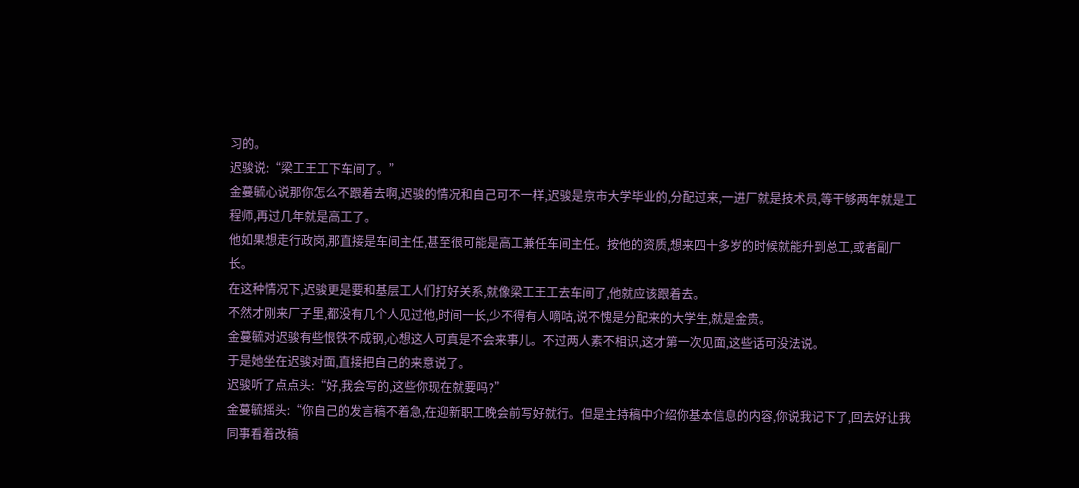习的。
迟骏说:“梁工王工下车间了。”
金蔓毓心说那你怎么不跟着去啊,迟骏的情况和自己可不一样,迟骏是京市大学毕业的,分配过来,一进厂就是技术员,等干够两年就是工程师,再过几年就是高工了。
他如果想走行政岗,那直接是车间主任,甚至很可能是高工兼任车间主任。按他的资质,想来四十多岁的时候就能升到总工,或者副厂长。
在这种情况下,迟骏更是要和基层工人们打好关系,就像梁工王工去车间了,他就应该跟着去。
不然才刚来厂子里,都没有几个人见过他,时间一长,少不得有人嘀咕,说不愧是分配来的大学生,就是金贵。
金蔓毓对迟骏有些恨铁不成钢,心想这人可真是不会来事儿。不过两人素不相识,这才第一次见面,这些话可没法说。
于是她坐在迟骏对面,直接把自己的来意说了。
迟骏听了点点头:“好,我会写的,这些你现在就要吗?”
金蔓毓摇头:“你自己的发言稿不着急,在迎新职工晚会前写好就行。但是主持稿中介绍你基本信息的内容,你说我记下了,回去好让我同事看着改稿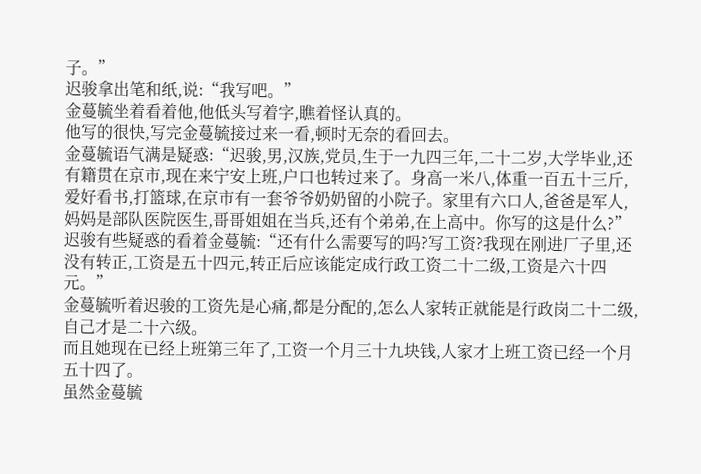子。”
迟骏拿出笔和纸,说:“我写吧。”
金蔓毓坐着看着他,他低头写着字,瞧着怪认真的。
他写的很快,写完金蔓毓接过来一看,顿时无奈的看回去。
金蔓毓语气满是疑惑:“迟骏,男,汉族,党员,生于一九四三年,二十二岁,大学毕业,还有籍贯在京市,现在来宁安上班,户口也转过来了。身高一米八,体重一百五十三斤,爱好看书,打篮球,在京市有一套爷爷奶奶留的小院子。家里有六口人,爸爸是军人,妈妈是部队医院医生,哥哥姐姐在当兵,还有个弟弟,在上高中。你写的这是什么?”
迟骏有些疑惑的看着金蔓毓:“还有什么需要写的吗?写工资?我现在刚进厂子里,还没有转正,工资是五十四元,转正后应该能定成行政工资二十二级,工资是六十四元。”
金蔓毓听着迟骏的工资先是心痛,都是分配的,怎么人家转正就能是行政岗二十二级,自己才是二十六级。
而且她现在已经上班第三年了,工资一个月三十九块钱,人家才上班工资已经一个月五十四了。
虽然金蔓毓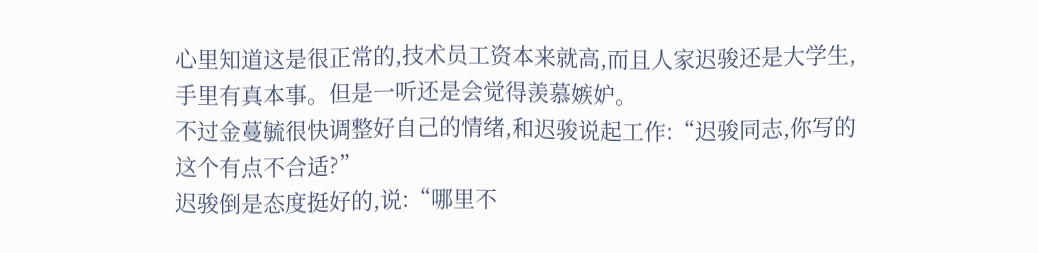心里知道这是很正常的,技术员工资本来就高,而且人家迟骏还是大学生,手里有真本事。但是一听还是会觉得羡慕嫉妒。
不过金蔓毓很快调整好自己的情绪,和迟骏说起工作:“迟骏同志,你写的这个有点不合适?”
迟骏倒是态度挺好的,说:“哪里不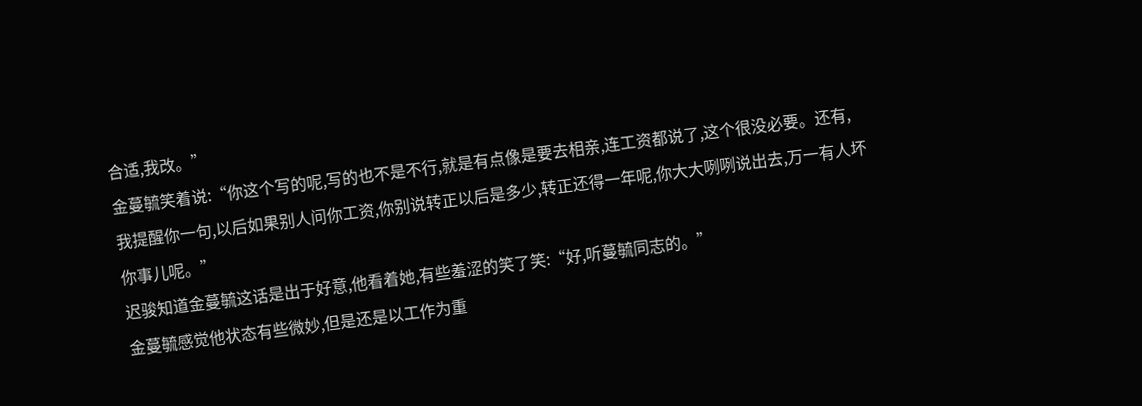合适,我改。”
金蔓毓笑着说:“你这个写的呢,写的也不是不行,就是有点像是要去相亲,连工资都说了,这个很没必要。还有,我提醒你一句,以后如果别人问你工资,你别说转正以后是多少,转正还得一年呢,你大大咧咧说出去,万一有人坏你事儿呢。”
迟骏知道金蔓毓这话是出于好意,他看着她,有些羞涩的笑了笑:“好,听蔓毓同志的。”
金蔓毓感觉他状态有些微妙,但是还是以工作为重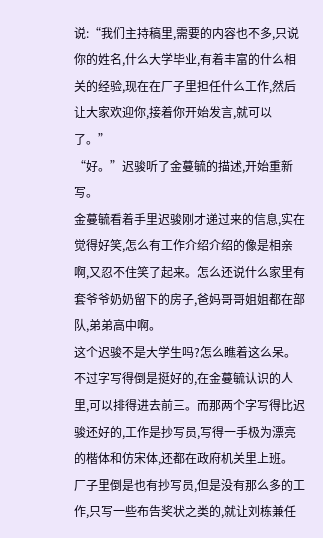说:“我们主持稿里,需要的内容也不多,只说你的姓名,什么大学毕业,有着丰富的什么相关的经验,现在在厂子里担任什么工作,然后让大家欢迎你,接着你开始发言,就可以了。”
“好。”迟骏听了金蔓毓的描述,开始重新写。
金蔓毓看着手里迟骏刚才递过来的信息,实在觉得好笑,怎么有工作介绍介绍的像是相亲啊,又忍不住笑了起来。怎么还说什么家里有套爷爷奶奶留下的房子,爸妈哥哥姐姐都在部队,弟弟高中啊。
这个迟骏不是大学生吗?怎么瞧着这么呆。
不过字写得倒是挺好的,在金蔓毓认识的人里,可以排得进去前三。而那两个字写得比迟骏还好的,工作是抄写员,写得一手极为漂亮的楷体和仿宋体,还都在政府机关里上班。
厂子里倒是也有抄写员,但是没有那么多的工作,只写一些布告奖状之类的,就让刘栋兼任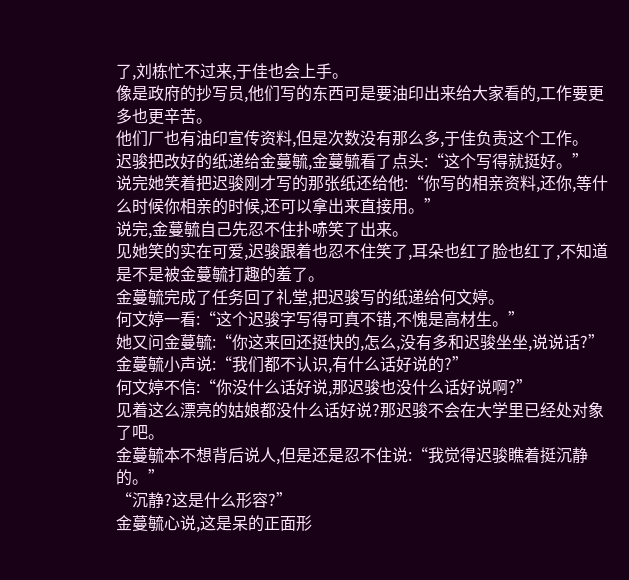了,刘栋忙不过来,于佳也会上手。
像是政府的抄写员,他们写的东西可是要油印出来给大家看的,工作要更多也更辛苦。
他们厂也有油印宣传资料,但是次数没有那么多,于佳负责这个工作。
迟骏把改好的纸递给金蔓毓,金蔓毓看了点头:“这个写得就挺好。”
说完她笑着把迟骏刚才写的那张纸还给他:“你写的相亲资料,还你,等什么时候你相亲的时候,还可以拿出来直接用。”
说完,金蔓毓自己先忍不住扑哧笑了出来。
见她笑的实在可爱,迟骏跟着也忍不住笑了,耳朵也红了脸也红了,不知道是不是被金蔓毓打趣的羞了。
金蔓毓完成了任务回了礼堂,把迟骏写的纸递给何文婷。
何文婷一看:“这个迟骏字写得可真不错,不愧是高材生。”
她又问金蔓毓:“你这来回还挺快的,怎么,没有多和迟骏坐坐,说说话?”
金蔓毓小声说:“我们都不认识,有什么话好说的?”
何文婷不信:“你没什么话好说,那迟骏也没什么话好说啊?”
见着这么漂亮的姑娘都没什么话好说?那迟骏不会在大学里已经处对象了吧。
金蔓毓本不想背后说人,但是还是忍不住说:“我觉得迟骏瞧着挺沉静的。”
“沉静?这是什么形容?”
金蔓毓心说,这是呆的正面形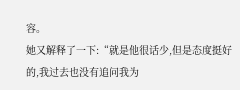容。
她又解释了一下:“就是他很话少,但是态度挺好的,我过去也没有追问我为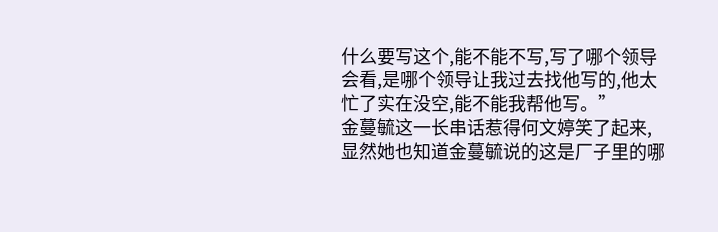什么要写这个,能不能不写,写了哪个领导会看,是哪个领导让我过去找他写的,他太忙了实在没空,能不能我帮他写。”
金蔓毓这一长串话惹得何文婷笑了起来,显然她也知道金蔓毓说的这是厂子里的哪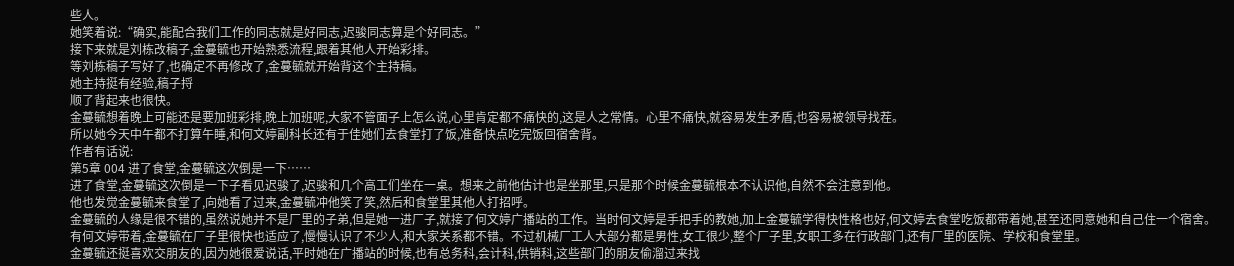些人。
她笑着说:“确实,能配合我们工作的同志就是好同志,迟骏同志算是个好同志。”
接下来就是刘栋改稿子,金蔓毓也开始熟悉流程,跟着其他人开始彩排。
等刘栋稿子写好了,也确定不再修改了,金蔓毓就开始背这个主持稿。
她主持挺有经验,稿子捋
顺了背起来也很快。
金蔓毓想着晚上可能还是要加班彩排,晚上加班呢,大家不管面子上怎么说,心里肯定都不痛快的,这是人之常情。心里不痛快,就容易发生矛盾,也容易被领导找茬。
所以她今天中午都不打算午睡,和何文婷副科长还有于佳她们去食堂打了饭,准备快点吃完饭回宿舍背。
作者有话说:
第5章 004 进了食堂,金蔓毓这次倒是一下……
进了食堂,金蔓毓这次倒是一下子看见迟骏了,迟骏和几个高工们坐在一桌。想来之前他估计也是坐那里,只是那个时候金蔓毓根本不认识他,自然不会注意到他。
他也发觉金蔓毓来食堂了,向她看了过来,金蔓毓冲他笑了笑,然后和食堂里其他人打招呼。
金蔓毓的人缘是很不错的,虽然说她并不是厂里的子弟,但是她一进厂子,就接了何文婷广播站的工作。当时何文婷是手把手的教她,加上金蔓毓学得快性格也好,何文婷去食堂吃饭都带着她,甚至还同意她和自己住一个宿舍。
有何文婷带着,金蔓毓在厂子里很快也适应了,慢慢认识了不少人,和大家关系都不错。不过机械厂工人大部分都是男性,女工很少,整个厂子里,女职工多在行政部门,还有厂里的医院、学校和食堂里。
金蔓毓还挺喜欢交朋友的,因为她很爱说话,平时她在广播站的时候,也有总务科,会计科,供销科,这些部门的朋友偷溜过来找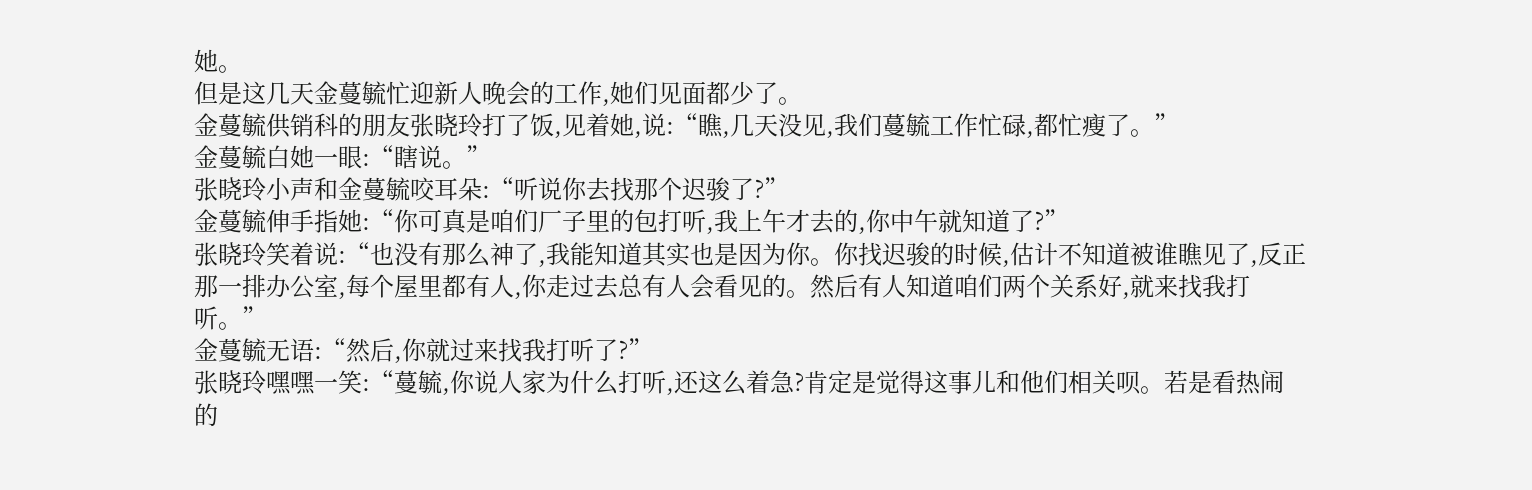她。
但是这几天金蔓毓忙迎新人晚会的工作,她们见面都少了。
金蔓毓供销科的朋友张晓玲打了饭,见着她,说:“瞧,几天没见,我们蔓毓工作忙碌,都忙瘦了。”
金蔓毓白她一眼:“瞎说。”
张晓玲小声和金蔓毓咬耳朵:“听说你去找那个迟骏了?”
金蔓毓伸手指她:“你可真是咱们厂子里的包打听,我上午才去的,你中午就知道了?”
张晓玲笑着说:“也没有那么神了,我能知道其实也是因为你。你找迟骏的时候,估计不知道被谁瞧见了,反正那一排办公室,每个屋里都有人,你走过去总有人会看见的。然后有人知道咱们两个关系好,就来找我打听。”
金蔓毓无语:“然后,你就过来找我打听了?”
张晓玲嘿嘿一笑:“蔓毓,你说人家为什么打听,还这么着急?肯定是觉得这事儿和他们相关呗。若是看热闹的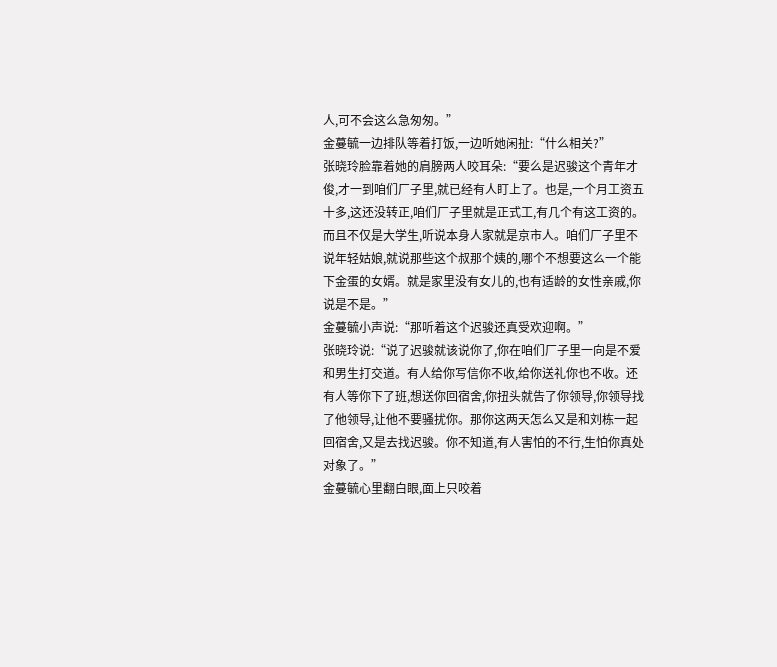人,可不会这么急匆匆。”
金蔓毓一边排队等着打饭,一边听她闲扯:“什么相关?”
张晓玲脸靠着她的肩膀两人咬耳朵:“要么是迟骏这个青年才俊,才一到咱们厂子里,就已经有人盯上了。也是,一个月工资五十多,这还没转正,咱们厂子里就是正式工,有几个有这工资的。而且不仅是大学生,听说本身人家就是京市人。咱们厂子里不说年轻姑娘,就说那些这个叔那个姨的,哪个不想要这么一个能下金蛋的女婿。就是家里没有女儿的,也有适龄的女性亲戚,你说是不是。”
金蔓毓小声说:“那听着这个迟骏还真受欢迎啊。”
张晓玲说:“说了迟骏就该说你了,你在咱们厂子里一向是不爱和男生打交道。有人给你写信你不收,给你送礼你也不收。还有人等你下了班,想送你回宿舍,你扭头就告了你领导,你领导找了他领导,让他不要骚扰你。那你这两天怎么又是和刘栋一起回宿舍,又是去找迟骏。你不知道,有人害怕的不行,生怕你真处对象了。”
金蔓毓心里翻白眼,面上只咬着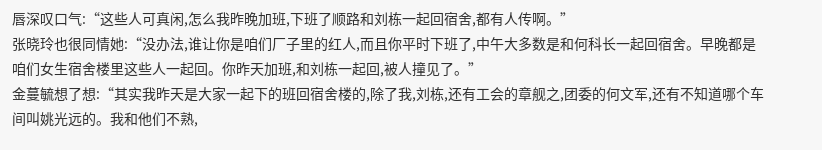唇深叹口气:“这些人可真闲,怎么我昨晚加班,下班了顺路和刘栋一起回宿舍,都有人传啊。”
张晓玲也很同情她:“没办法,谁让你是咱们厂子里的红人,而且你平时下班了,中午大多数是和何科长一起回宿舍。早晚都是咱们女生宿舍楼里这些人一起回。你昨天加班,和刘栋一起回,被人撞见了。”
金蔓毓想了想:“其实我昨天是大家一起下的班回宿舍楼的,除了我,刘栋,还有工会的章舰之,团委的何文军,还有不知道哪个车间叫姚光远的。我和他们不熟,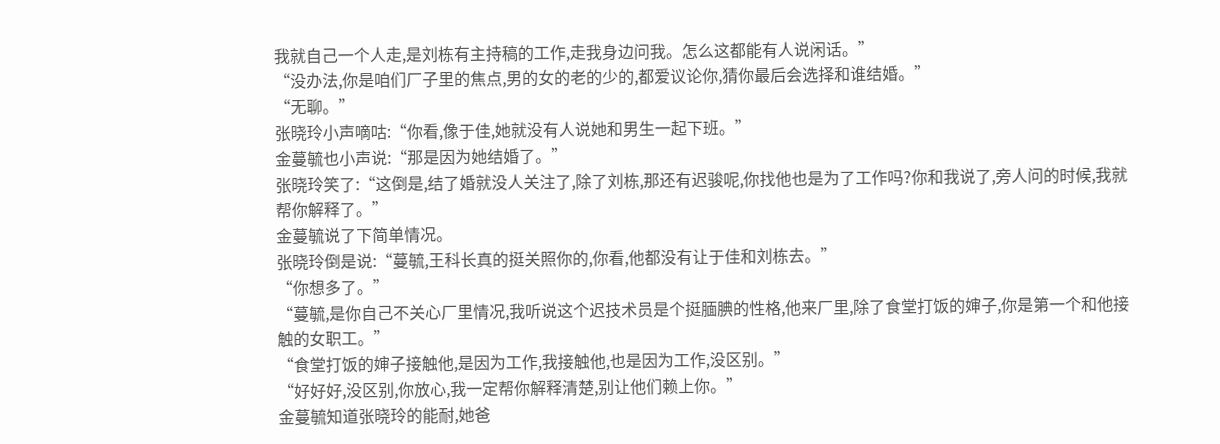我就自己一个人走,是刘栋有主持稿的工作,走我身边问我。怎么这都能有人说闲话。”
“没办法,你是咱们厂子里的焦点,男的女的老的少的,都爱议论你,猜你最后会选择和谁结婚。”
“无聊。”
张晓玲小声嘀咕:“你看,像于佳,她就没有人说她和男生一起下班。”
金蔓毓也小声说:“那是因为她结婚了。”
张晓玲笑了:“这倒是,结了婚就没人关注了,除了刘栋,那还有迟骏呢,你找他也是为了工作吗?你和我说了,旁人问的时候,我就帮你解释了。”
金蔓毓说了下简单情况。
张晓玲倒是说:“蔓毓,王科长真的挺关照你的,你看,他都没有让于佳和刘栋去。”
“你想多了。”
“蔓毓,是你自己不关心厂里情况,我听说这个迟技术员是个挺腼腆的性格,他来厂里,除了食堂打饭的婶子,你是第一个和他接触的女职工。”
“食堂打饭的婶子接触他,是因为工作,我接触他,也是因为工作,没区别。”
“好好好,没区别,你放心,我一定帮你解释清楚,别让他们赖上你。”
金蔓毓知道张晓玲的能耐,她爸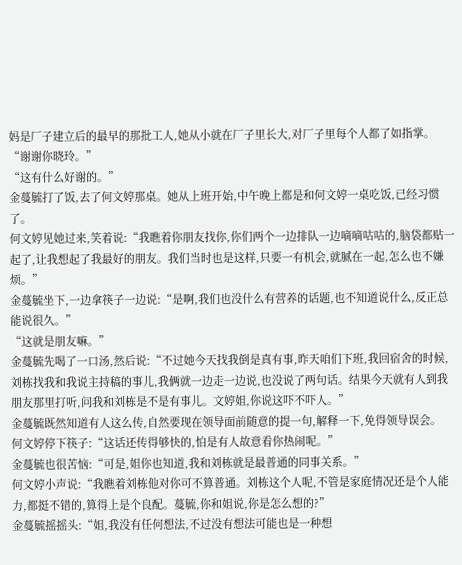妈是厂子建立后的最早的那批工人,她从小就在厂子里长大,对厂子里每个人都了如指掌。
“谢谢你晓玲。”
“这有什么好谢的。”
金蔓毓打了饭,去了何文婷那桌。她从上班开始,中午晚上都是和何文婷一桌吃饭,已经习惯了。
何文婷见她过来,笑着说:“我瞧着你朋友找你,你们两个一边排队一边嘀嘀咕咕的,脑袋都贴一起了,让我想起了我最好的朋友。我们当时也是这样,只要一有机会,就腻在一起,怎么也不嫌烦。”
金蔓毓坐下,一边拿筷子一边说:“是啊,我们也没什么有营养的话题,也不知道说什么,反正总能说很久。”
“这就是朋友嘛。”
金蔓毓先喝了一口汤,然后说:“不过她今天找我倒是真有事,昨天咱们下班,我回宿舍的时候,刘栋找我和我说主持稿的事儿,我俩就一边走一边说,也没说了两句话。结果今天就有人到我朋友那里打听,问我和刘栋是不是有事儿。文婷姐,你说这吓不吓人。”
金蔓毓既然知道有人这么传,自然要现在领导面前随意的提一句,解释一下,免得领导误会。
何文婷停下筷子:“这话还传得够快的,怕是有人故意看你热闹呢。”
金蔓毓也很苦恼:“可是,姐你也知道,我和刘栋就是最普通的同事关系。”
何文婷小声说:“我瞧着刘栋他对你可不算普通。刘栋这个人呢,不管是家庭情况还是个人能力,都挺不错的,算得上是个良配。蔓毓,你和姐说,你是怎么想的?”
金蔓毓摇摇头:“姐,我没有任何想法,不过没有想法可能也是一种想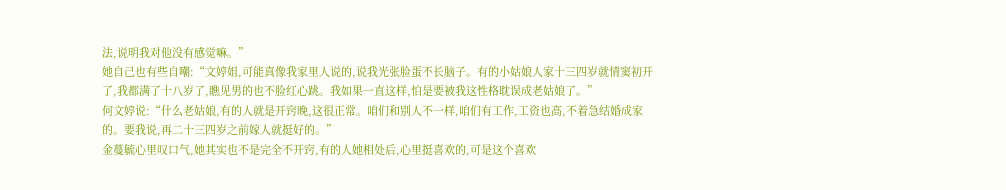法,说明我对他没有感觉嘛。”
她自己也有些自嘲:“文婷姐,可能真像我家里人说的,说我光张脸蛋不长脑子。有的小姑娘人家十三四岁就情窦初开了,我都满了十八岁了,瞧见男的也不脸红心跳。我如果一直这样,怕是要被我这性格耽误成老姑娘了。”
何文婷说:“什么老姑娘,有的人就是开窍晚,这很正常。咱们和别人不一样,咱们有工作,工资也高,不着急结婚成家的。要我说,再二十三四岁之前嫁人就挺好的。”
金蔓毓心里叹口气,她其实也不是完全不开窍,有的人她相处后,心里挺喜欢的,可是这个喜欢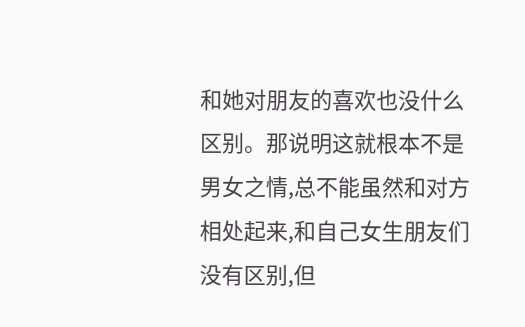和她对朋友的喜欢也没什么区别。那说明这就根本不是男女之情,总不能虽然和对方相处起来,和自己女生朋友们没有区别,但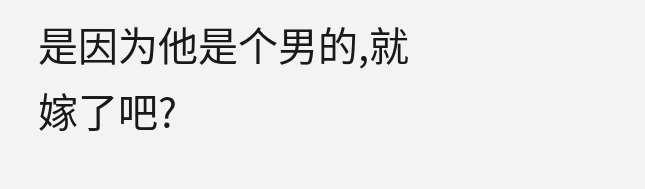是因为他是个男的,就嫁了吧?